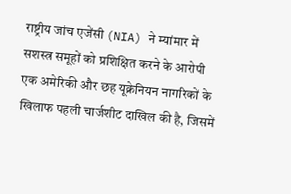राष्ट्रीय जांच एजेंसी (NIA) ने म्यांमार में सशस्त्र समूहों को प्रशिक्षित करने के आरोपी एक अमेरिकी और छह यूक्रेनियन नागरिकों के खिलाफ पहली चार्जशीट दाखिल की है, जिसमें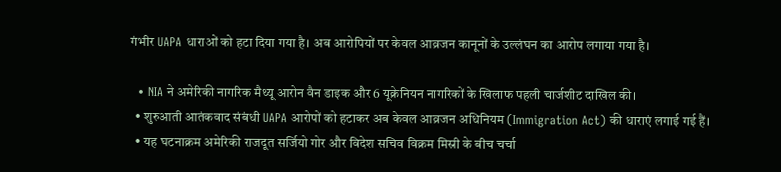गंभीर UAPA धाराओं को हटा दिया गया है। अब आरोपियों पर केवल आव्रजन कानूनों के उल्लंघन का आरोप लगाया गया है।

  • NIA ने अमेरिकी नागरिक मैथ्यू आरोन वैन डाइक और 6 यूक्रेनियन नागरिकों के खिलाफ पहली चार्जशीट दाखिल की।
  • शुरुआती आतंकवाद संबंधी UAPA आरोपों को हटाकर अब केवल आव्रजन अधिनियम (Immigration Act) की धाराएं लगाई गई हैं।
  • यह घटनाक्रम अमेरिकी राजदूत सर्जियो गोर और विदेश सचिव विक्रम मिस्री के बीच चर्चा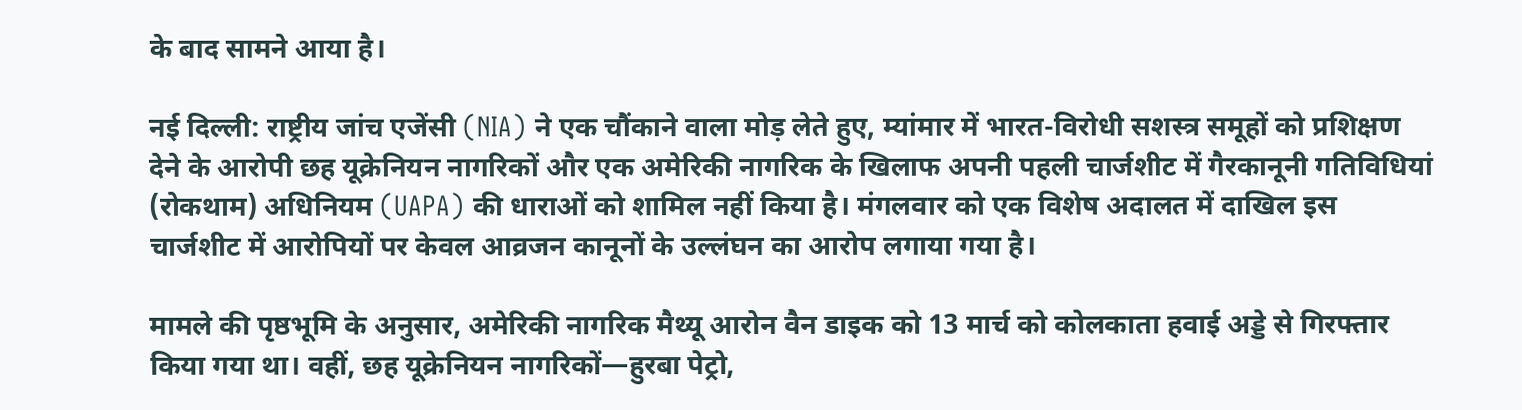के बाद सामने आया है।

नई दिल्ली: राष्ट्रीय जांच एजेंसी (NIA) ने एक चौंकाने वाला मोड़ लेते हुए, म्यांमार में भारत-विरोधी सशस्त्र समूहों को प्रशिक्षण देने के आरोपी छह यूक्रेनियन नागरिकों और एक अमेरिकी नागरिक के खिलाफ अपनी पहली चार्जशीट में गैरकानूनी गतिविधियां (रोकथाम) अधिनियम (UAPA) की धाराओं को शामिल नहीं किया है। मंगलवार को एक विशेष अदालत में दाखिल इस चार्जशीट में आरोपियों पर केवल आव्रजन कानूनों के उल्लंघन का आरोप लगाया गया है।

मामले की पृष्ठभूमि के अनुसार, अमेरिकी नागरिक मैथ्यू आरोन वैन डाइक को 13 मार्च को कोलकाता हवाई अड्डे से गिरफ्तार किया गया था। वहीं, छह यूक्रेनियन नागरिकों—हुरबा पेट्रो,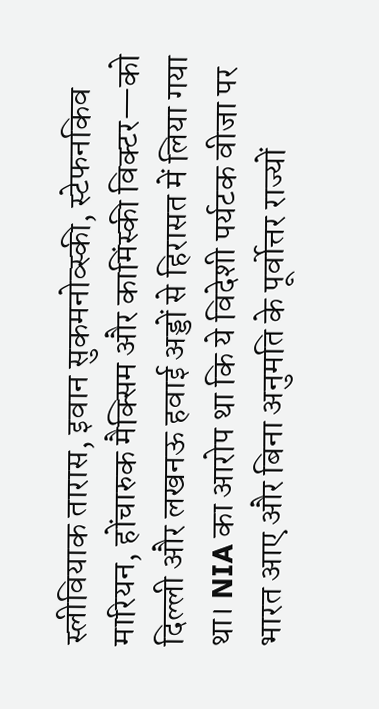स्लीवियाक तारास, इवान सुकमनोव्स्की, स्टेफनकिव मारियन, होंचारुक मैक्सिम और कामिंस्की विक्टर—को दिल्ली और लखनऊ हवाई अड्डों से हिरासत में लिया गया था। NIA का आरोप था कि ये विदेशी पर्यटक वीजा पर भारत आए और बिना अनुमति के पूर्वोत्तर राज्यों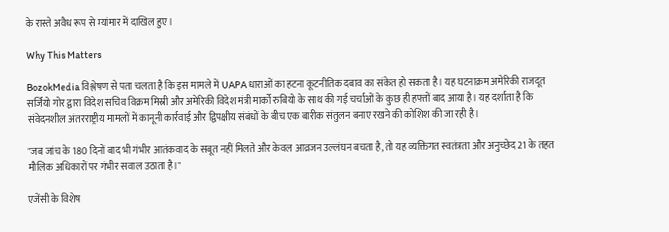के रास्ते अवैध रूप से म्यांमार में दाखिल हुए।

Why This Matters

BozokMedia विश्लेषण से पता चलता है कि इस मामले में UAPA धाराओं का हटना कूटनीतिक दबाव का संकेत हो सकता है। यह घटनाक्रम अमेरिकी राजदूत सर्जियो गोर द्वारा विदेश सचिव विक्रम मिस्री और अमेरिकी विदेश मंत्री मार्को रुबियो के साथ की गई चर्चाओं के कुछ ही हफ्तों बाद आया है। यह दर्शाता है कि संवेदनशील अंतरराष्ट्रीय मामलों में कानूनी कार्रवाई और द्विपक्षीय संबंधों के बीच एक बारीक संतुलन बनाए रखने की कोशिश की जा रही है।

"जब जांच के 180 दिनों बाद भी गंभीर आतंकवाद के सबूत नहीं मिलते और केवल आव्रजन उल्लंघन बचता है, तो यह व्यक्तिगत स्वतंत्रता और अनुच्छेद 21 के तहत मौलिक अधिकारों पर गंभीर सवाल उठाता है।"

एजेंसी के विशेष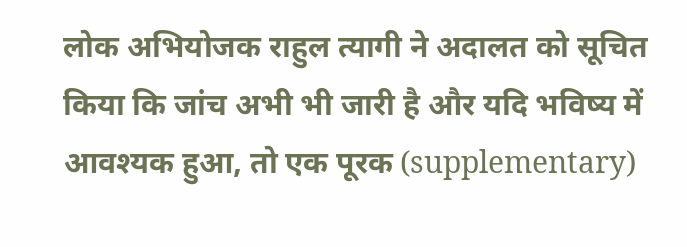लोक अभियोजक राहुल त्यागी ने अदालत को सूचित किया कि जांच अभी भी जारी है और यदि भविष्य में आवश्यक हुआ, तो एक पूरक (supplementary)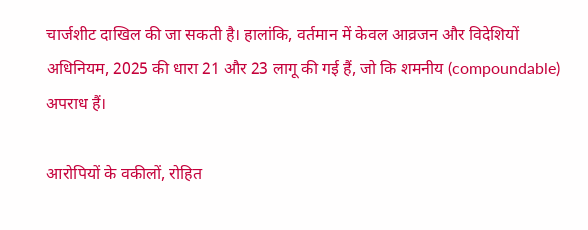चार्जशीट दाखिल की जा सकती है। हालांकि, वर्तमान में केवल आव्रजन और विदेशियों अधिनियम, 2025 की धारा 21 और 23 लागू की गई हैं, जो कि शमनीय (compoundable) अपराध हैं।

आरोपियों के वकीलों, रोहित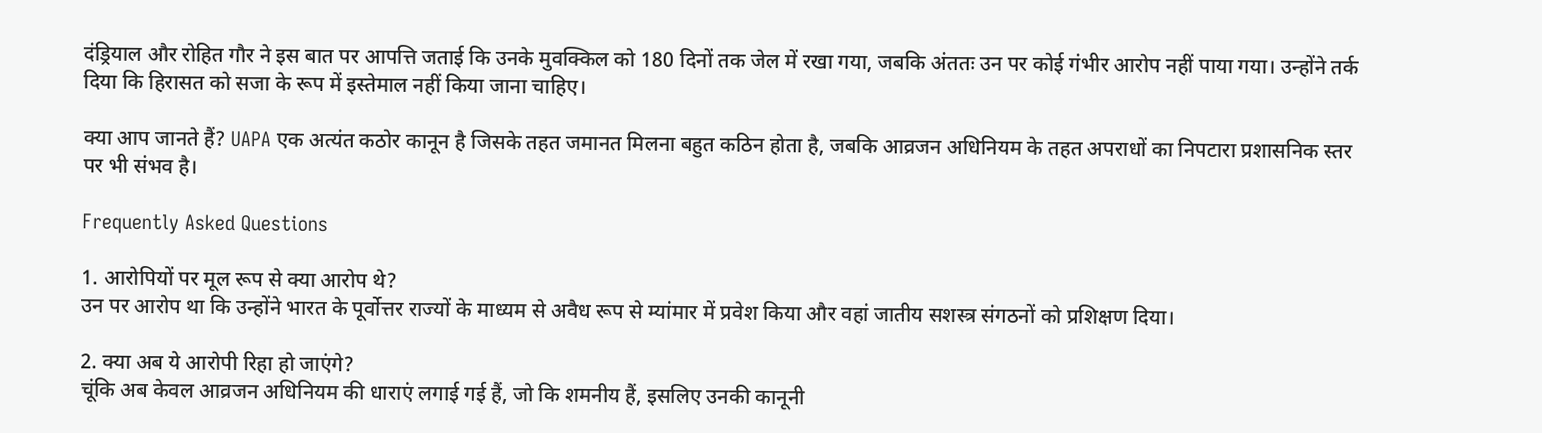दंड्रियाल और रोहित गौर ने इस बात पर आपत्ति जताई कि उनके मुवक्किल को 180 दिनों तक जेल में रखा गया, जबकि अंततः उन पर कोई गंभीर आरोप नहीं पाया गया। उन्होंने तर्क दिया कि हिरासत को सजा के रूप में इस्तेमाल नहीं किया जाना चाहिए।

क्या आप जानते हैं? UAPA एक अत्यंत कठोर कानून है जिसके तहत जमानत मिलना बहुत कठिन होता है, जबकि आव्रजन अधिनियम के तहत अपराधों का निपटारा प्रशासनिक स्तर पर भी संभव है।

Frequently Asked Questions

1. आरोपियों पर मूल रूप से क्या आरोप थे?
उन पर आरोप था कि उन्होंने भारत के पूर्वोत्तर राज्यों के माध्यम से अवैध रूप से म्यांमार में प्रवेश किया और वहां जातीय सशस्त्र संगठनों को प्रशिक्षण दिया।

2. क्या अब ये आरोपी रिहा हो जाएंगे?
चूंकि अब केवल आव्रजन अधिनियम की धाराएं लगाई गई हैं, जो कि शमनीय हैं, इसलिए उनकी कानूनी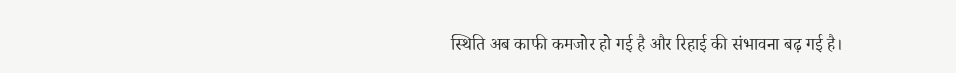स्थिति अब काफी कमजोर हो गई है और रिहाई की संभावना बढ़ गई है।